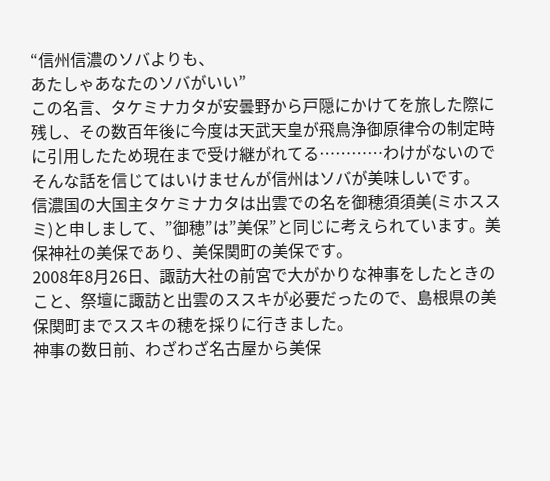“信州信濃のソバよりも、
あたしゃあなたのソバがいい”
この名言、タケミナカタが安曇野から戸隠にかけてを旅した際に残し、その数百年後に今度は天武天皇が飛鳥浄御原律令の制定時に引用したため現在まで受け継がれてる…………わけがないのでそんな話を信じてはいけませんが信州はソバが美味しいです。
信濃国の大国主タケミナカタは出雲での名を御穂須須美(ミホススミ)と申しまして、”御穂”は”美保”と同じに考えられています。美保神社の美保であり、美保関町の美保です。
2008年8月26日、諏訪大社の前宮で大がかりな神事をしたときのこと、祭壇に諏訪と出雲のススキが必要だったので、島根県の美保関町までススキの穂を採りに行きました。
神事の数日前、わざわざ名古屋から美保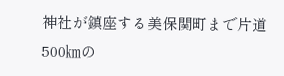神社が鎮座する美保関町まで片道500㎞の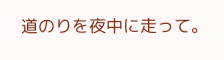道のりを夜中に走って。